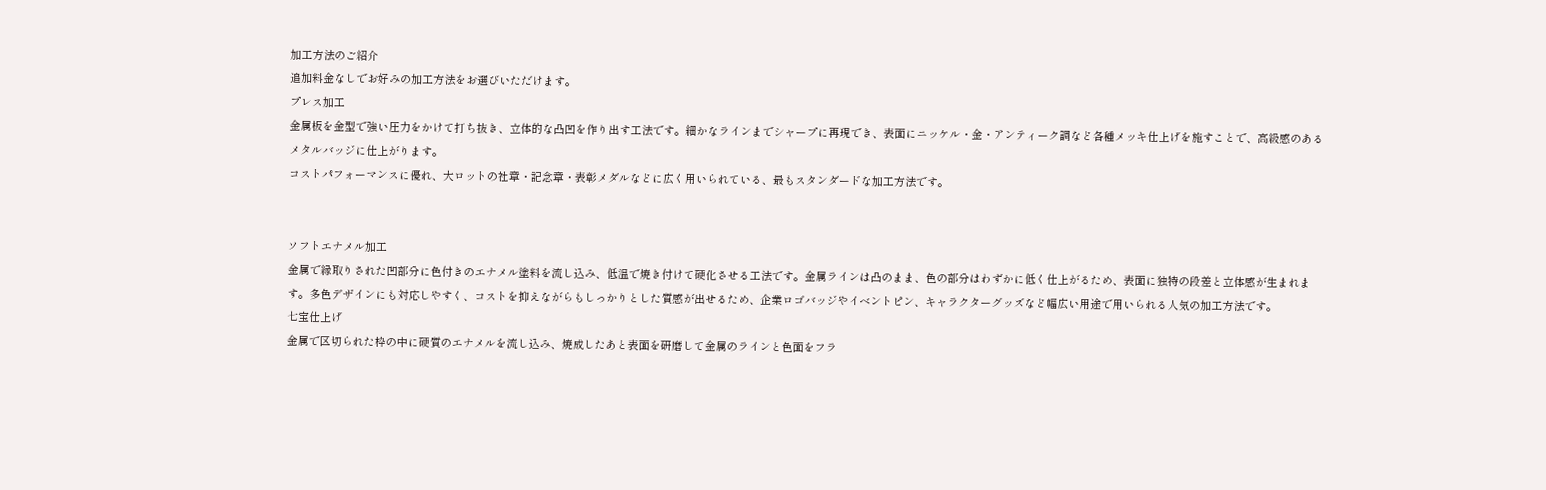加工方法のご紹介
追加料金なしでお好みの加工方法をお選びいただけます。
プレス加工
金属板を金型で強い圧力をかけて打ち抜き、立体的な凸凹を作り出す工法です。細かなラインまでシャープに再現でき、表面にニッケル・金・アンティーク調など各種メッキ仕上げを施すことで、高級感のあるメタルバッジに仕上がります。
コストパフォーマンスに優れ、大ロットの社章・記念章・表彰メダルなどに広く用いられている、最もスタンダードな加工方法です。


ソフトエナメル加工
金属で縁取りされた凹部分に色付きのエナメル塗料を流し込み、低温で焼き付けて硬化させる工法です。金属ラインは凸のまま、色の部分はわずかに低く仕上がるため、表面に独特の段差と立体感が生まれます。多色デザインにも対応しやすく、コストを抑えながらもしっかりとした質感が出せるため、企業ロゴバッジやイベントピン、キャラクターグッズなど幅広い用途で用いられる人気の加工方法です。
七宝仕上げ
金属で区切られた枠の中に硬質のエナメルを流し込み、焼成したあと表面を研磨して金属のラインと色面をフラ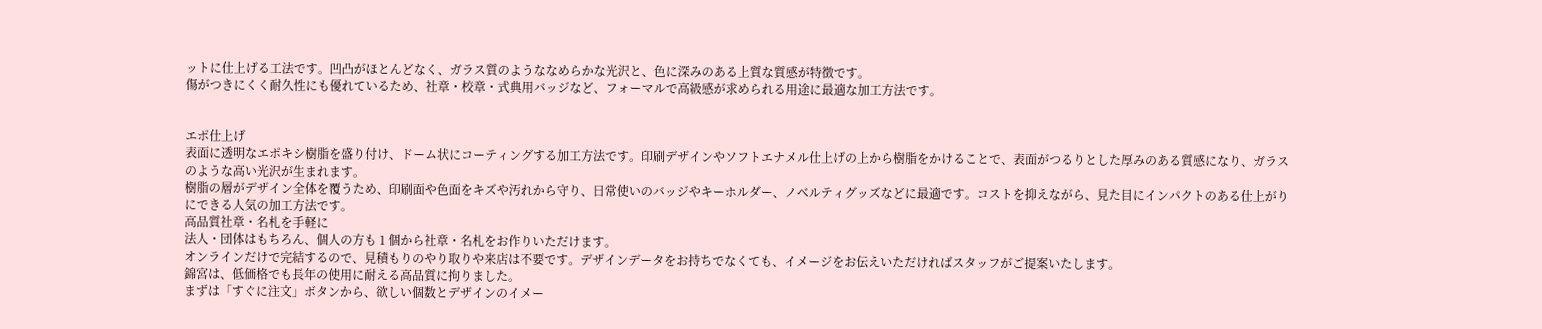ットに仕上げる工法です。凹凸がほとんどなく、ガラス質のようななめらかな光沢と、色に深みのある上質な質感が特徴です。
傷がつきにくく耐久性にも優れているため、社章・校章・式典用バッジなど、フォーマルで高級感が求められる用途に最適な加工方法です。


エポ仕上げ
表面に透明なエポキシ樹脂を盛り付け、ドーム状にコーティングする加工方法です。印刷デザインやソフトエナメル仕上げの上から樹脂をかけることで、表面がつるりとした厚みのある質感になり、ガラスのような高い光沢が生まれます。
樹脂の層がデザイン全体を覆うため、印刷面や色面をキズや汚れから守り、日常使いのバッジやキーホルダー、ノベルティグッズなどに最適です。コストを抑えながら、見た目にインパクトのある仕上がりにできる人気の加工方法です。
高品質社章・名札を手軽に
法人・団体はもちろん、個人の方も 1 個から社章・名札をお作りいただけます。
オンラインだけで完結するので、見積もりのやり取りや来店は不要です。デザインデータをお持ちでなくても、イメージをお伝えいただければスタッフがご提案いたします。
錦宮は、低価格でも長年の使用に耐える高品質に拘りました。
まずは「すぐに注文」ボタンから、欲しい個数とデザインのイメー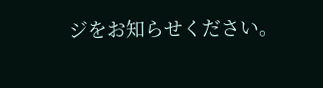ジをお知らせください。